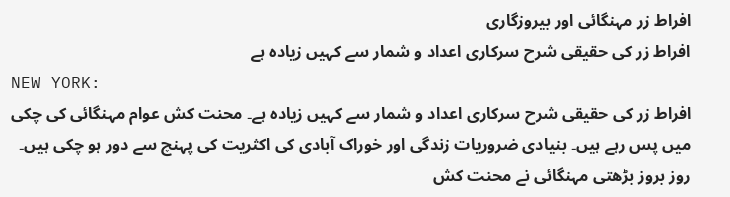افراط زر مہنگائی اور بیروزگاری
افراط زر کی حقیقی شرح سرکاری اعداد و شمار سے کہیں زیادہ ہے
NEW YORK:
افراط زر کی حقیقی شرح سرکاری اعداد و شمار سے کہیں زیادہ ہے۔ محنت کش عوام مہنگائی کی چکی میں پس رہے ہیں۔ بنیادی ضروریات زندگی اور خوراک آبادی کی اکثریت کی پہنچ سے دور ہو چکی ہیں۔ روز بروز بڑھتی مہنگائی نے محنت کش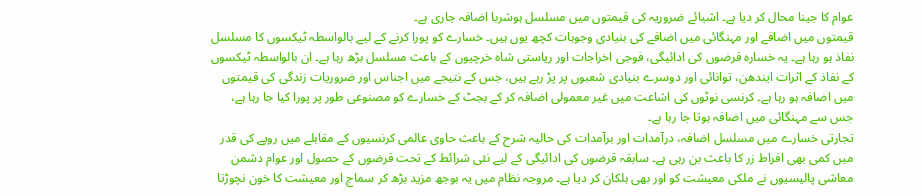عوام کا جینا محال کر دیا ہے۔ اشیائے ضروریہ کی قیمتوں میں مسلسل ہوشربا اضافہ جاری ہے۔
قیمتوں میں اضافے اور مہنگائی میں اضافے کی بنیادی وجوہات کچھ یوں ہیں۔ خسارے کو پورا کرنے کے لیے بالواسطہ ٹیکسوں کا مسلسل نفاذ ہو رہا ہے۔ یہ خسارہ قرضوں کی ادائیگی، فوجی اخراجات اور ریاستی شاہ خرچیوں کے باعث مسلسل بڑھ رہا ہے۔ ان بالواسطہ ٹیکسوں کے نفاذ کے اثرات ایندھن، توانائی اور دوسرے بنیادی شعبوں پر پڑ رہے ہیں، جس کے نتیجے میں اجناس اور ضروریات زندگی کی قیمتوں میں اضافہ ہو رہا ہے۔ کرنسی نوٹوں کی اشاعت میں غیر معمولی اضافہ کر کے بجٹ کے خسارے کو مصنوعی طور پر پورا کیا جا رہا ہے، جس سے مہنگائی میں اضافہ ہوتا جا رہا ہے۔
تجارتی خسارے میں مسلسل اضافہ، درآمدات اور برآمدات کی حالیہ شرح کے باعث حاوی عالمی کرنسیوں کے مقابلے میں روپے کی قدر میں کمی بھی افراط زر کا باعث بن رہی ہے۔ سابقہ قرضوں کی ادائیگی کے لیے نئی شرائط کے تحت قرضوں کے حصول اور عوام دشمن معاشی پالیسیوں نے ملکی معیشت کو اور بھی ہلکان کر دیا ہے۔ مروجہ نظام میں یہ بوجھ مزید بڑھ کر سماج اور معیشت کا خون نچوڑتا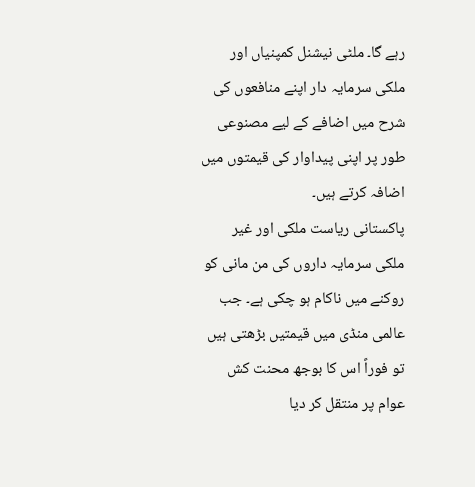رہے گا۔ ملٹی نیشنل کمپنیاں اور ملکی سرمایہ دار اپنے منافعوں کی شرح میں اضافے کے لیے مصنوعی طور پر اپنی پیداوار کی قیمتوں میں اضافہ کرتے ہیں۔
پاکستانی ریاست ملکی اور غیر ملکی سرمایہ داروں کی من مانی کو روکنے میں ناکام ہو چکی ہے۔ جب عالمی منڈی میں قیمتیں بڑھتی ہیں تو فوراً اس کا بوجھ محنت کش عوام پر منتقل کر دیا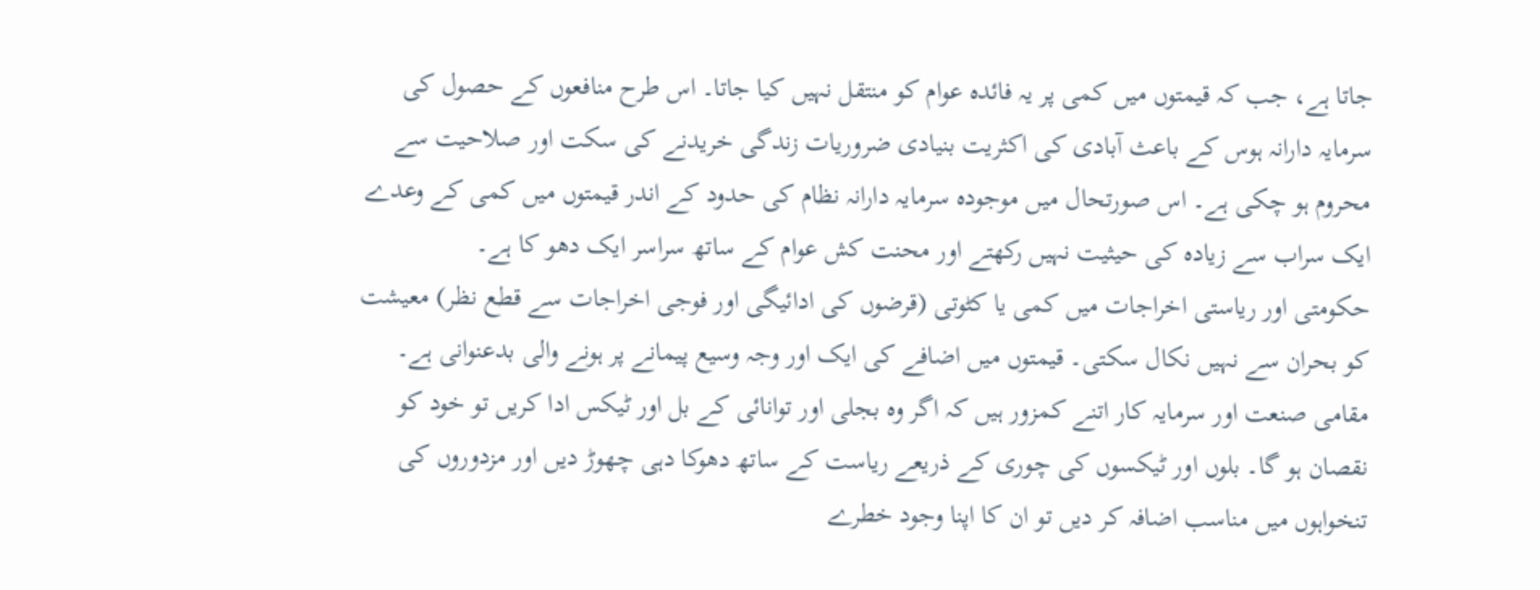جاتا ہے، جب کہ قیمتوں میں کمی پر یہ فائدہ عوام کو منتقل نہیں کیا جاتا۔ اس طرح منافعوں کے حصول کی سرمایہ دارانہ ہوس کے باعث آبادی کی اکثریت بنیادی ضروریات زندگی خریدنے کی سکت اور صلاحیت سے محروم ہو چکی ہے۔ اس صورتحال میں موجودہ سرمایہ دارانہ نظام کی حدود کے اندر قیمتوں میں کمی کے وعدے ایک سراب سے زیادہ کی حیثیت نہیں رکھتے اور محنت کش عوام کے ساتھ سراسر ایک دھو کا ہے۔
حکومتی اور ریاستی اخراجات میں کمی یا کٹوتی (قرضوں کی ادائیگی اور فوجی اخراجات سے قطع نظر) معیشت کو بحران سے نہیں نکال سکتی۔ قیمتوں میں اضافے کی ایک اور وجہ وسیع پیمانے پر ہونے والی بدعنوانی ہے۔ مقامی صنعت اور سرمایہ کار اتنے کمزور ہیں کہ اگر وہ بجلی اور توانائی کے بل اور ٹیکس ادا کریں تو خود کو نقصان ہو گا۔ بلوں اور ٹیکسوں کی چوری کے ذریعے ریاست کے ساتھ دھوکا دہی چھوڑ دیں اور مزدوروں کی تنخواہوں میں مناسب اضافہ کر دیں تو ان کا اپنا وجود خطرے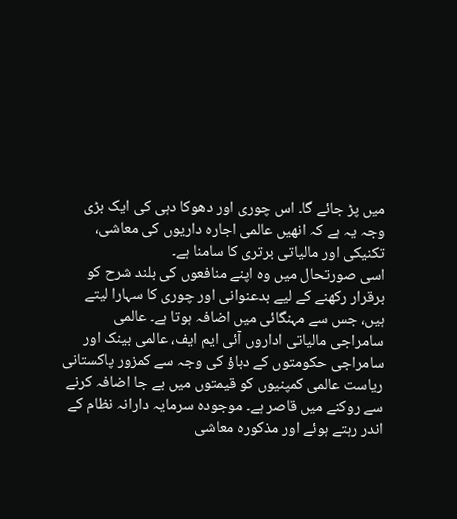میں پڑ جائے گا۔ اس چوری اور دھوکا دہی کی ایک بڑی وجہ یہ ہے کہ انھیں عالمی اجارہ داریوں کی معاشی، تکنیکی اور مالیاتی برتری کا سامنا ہے۔
اسی صورتحال میں وہ اپنے منافعوں کی بلند شرح کو برقرار رکھنے کے لیے بدعنوانی اور چوری کا سہارا لیتے ہیں، جس سے مہنگائی میں اضافہ ہوتا ہے۔ عالمی سامراجی مالیاتی اداروں آئی ایم ایف، عالمی بینک اور سامراجی حکومتوں کے دباؤ کی وجہ سے کمزور پاکستانی ریاست عالمی کمپنیوں کو قیمتوں میں بے جا اضافہ کرنے سے روکنے میں قاصر ہے۔ موجودہ سرمایہ دارانہ نظام کے اندر رہتے ہوئے اور مذکورہ معاشی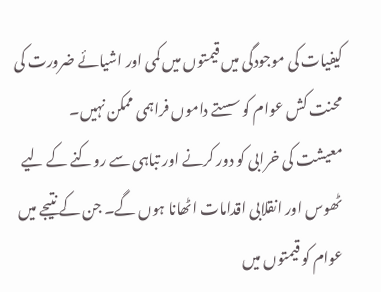کیفیات کی موجودگی میں قیمتوں میں کمی اور اشیائے ضرورت کی محنت کش عوام کو سستے داموں فراہمی ممکن نہیں۔
معیشت کی خرابی کو دور کرنے اور تباہی سے روکنے کے لیے ٹھوس اور انقلابی اقدامات اٹھانا ہوں گے۔ جن کے نتیجے میں عوام کو قیمتوں میں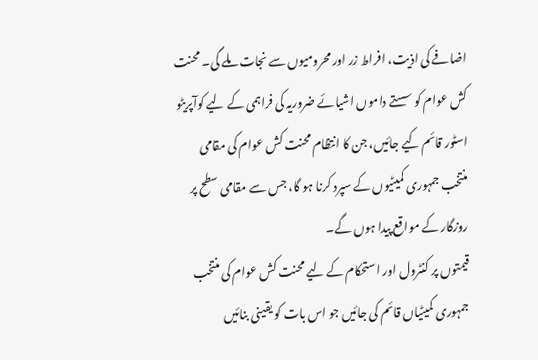اضافے کی اذیت، افراط زر اور محرومیوں سے نجات ملے گی۔ محنت کش عوام کو سستے داموں اشیائے ضروریہ کی فراہمی کے لیے کوآپریٹو اسٹور قائم کیے جائیں، جن کا انتظام محنت کش عوام کی مقامی منتخب جمہوری کمیٹیوں کے سپرد کرنا ہو گا، جس سے مقامی سطح پر روزگار کے مواقع پیدا ہوں گے۔
قیمتوں پر کنٹرول اور استحکام کے لیے محنت کش عوام کی منتخب جمہوری کمیٹیاں قائم کی جائیں جو اس بات کو یقینی بنائیں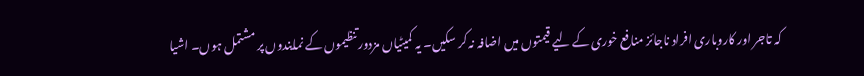کہ تاجر اور کاروباری افراد ناجائز منافع خوری کے لیے قیمتوں میں اضافہ نہ کر سکیں۔ یہ کمیٹیاں مزدور تنظیموں کے نمایندوں پر مشتمل ہوں۔ اشیا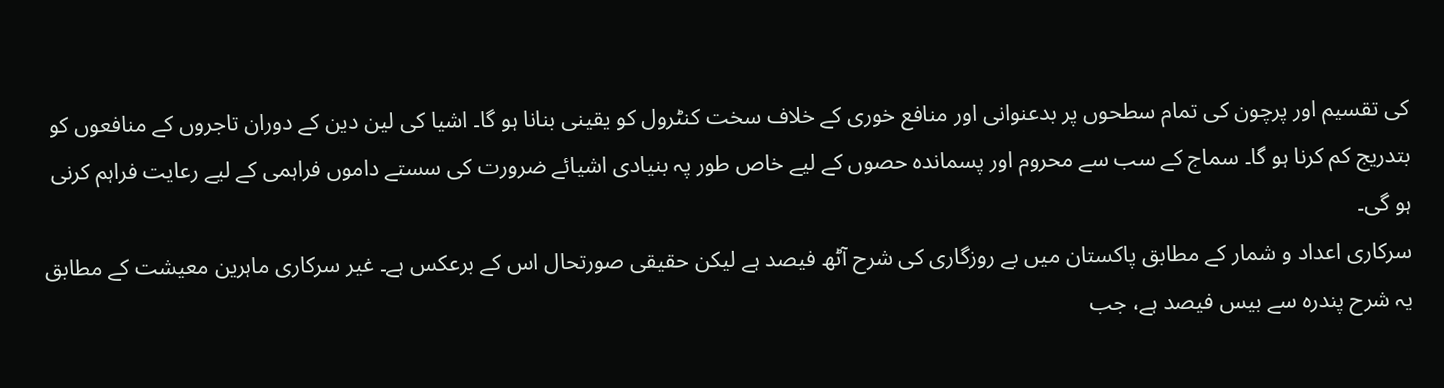کی تقسیم اور پرچون کی تمام سطحوں پر بدعنوانی اور منافع خوری کے خلاف سخت کنٹرول کو یقینی بنانا ہو گا۔ اشیا کی لین دین کے دوران تاجروں کے منافعوں کو بتدریج کم کرنا ہو گا۔ سماج کے سب سے محروم اور پسماندہ حصوں کے لیے خاص طور پہ بنیادی اشیائے ضرورت کی سستے داموں فراہمی کے لیے رعایت فراہم کرنی ہو گی۔
سرکاری اعداد و شمار کے مطابق پاکستان میں بے روزگاری کی شرح آٹھ فیصد ہے لیکن حقیقی صورتحال اس کے برعکس ہے۔ غیر سرکاری ماہرین معیشت کے مطابق یہ شرح پندرہ سے بیس فیصد ہے، جب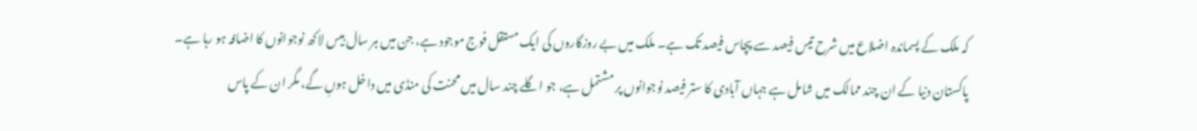کہ ملک کے پسماندہ اضلاع میں شرح تیس فیصد سے پچاس فیصد تک ہے۔ ملک میں بے روزگاروں کی ایک مستقل فوج موجود ہے، جن میں ہر سال بیس لاکھ نوجوانوں کا اضافہ ہو رہا ہے۔ پاکستان دنیا کے ان چند ممالک میں شامل ہے جہاں آبادی کا ستر فیصد نوجوانوں پر مشتمل ہے، جو اگلے چند سال میں محنت کی منڈی میں داخل ہوںِ گے، مگر ان کے پاس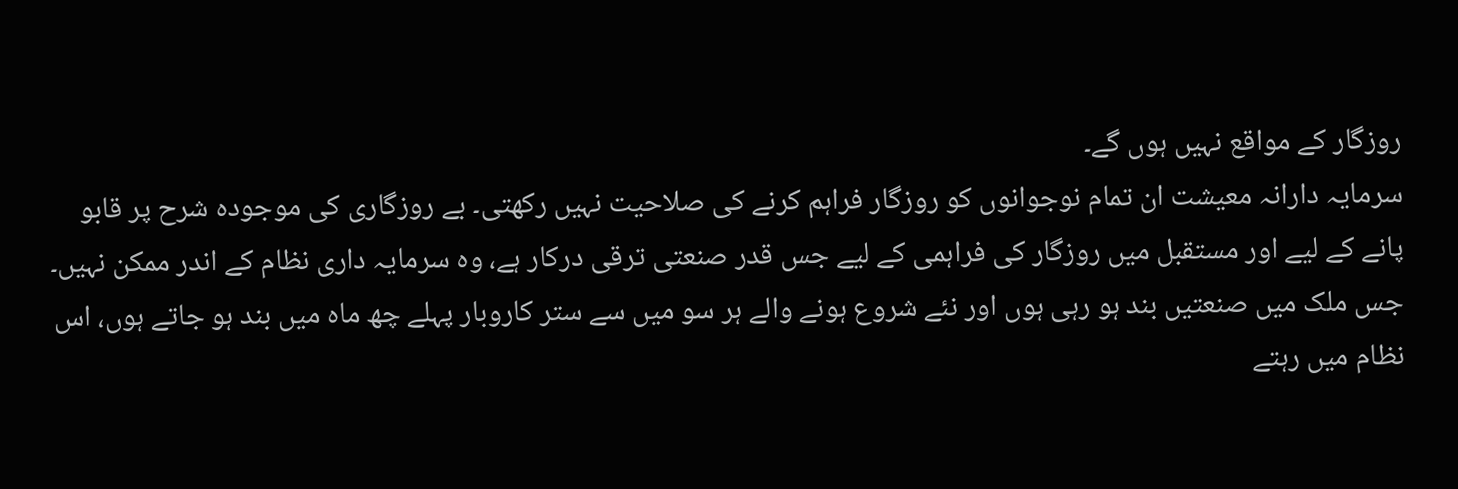روزگار کے مواقع نہیں ہوں گے۔
سرمایہ دارانہ معیشت ان تمام نوجوانوں کو روزگار فراہم کرنے کی صلاحیت نہیں رکھتی۔ بے روزگاری کی موجودہ شرح پر قابو پانے کے لیے اور مستقبل میں روزگار کی فراہمی کے لیے جس قدر صنعتی ترقی درکار ہے، وہ سرمایہ داری نظام کے اندر ممکن نہیں۔ جس ملک میں صنعتیں بند ہو رہی ہوں اور نئے شروع ہونے والے ہر سو میں سے ستر کاروبار پہلے چھ ماہ میں بند ہو جاتے ہوں، اس نظام میں رہتے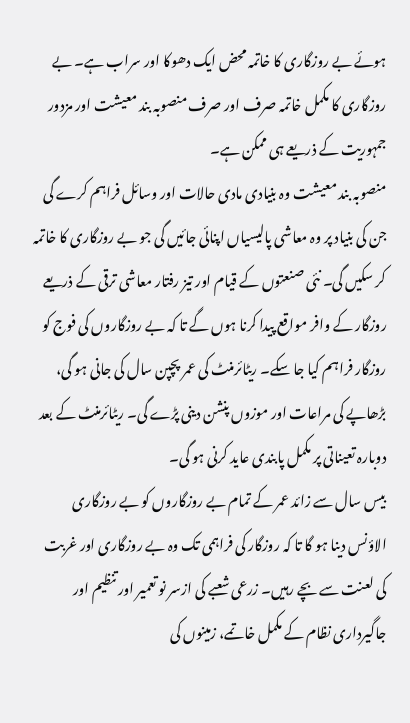ہوئے بے روزگاری کا خاتمہ محض ایک دھوکا اور سراب ہے۔ بے روزگاری کا مکمل خاتمہ صرف اور صرف منصوبہ بند معیشت اور مزدور جمہوریت کے ذریعے ہی ممکن ہے۔
منصوبہ بند معیشت وہ بنیادی مادی حالات اور وسائل فراہم کرے گی جن کی بنیاد پر وہ معاشی پالیسیاں اپنائی جائیں گی جو بے روزگاری کا خاتمہ کر سکیں گی۔ نئی صنعتوں کے قیام اور تیز رفتار معاشی ترقی کے ذریعے روزگار کے وافر مواقع پیدا کرنا ہوں گے تا کہ بے روزگاروں کی فوج کو روزگار فراہم کیا جا سکے۔ ریٹائرمنٹ کی عمر پچپن سال کی جانی ہو گی، بڑھاپے کی مراعات اور موزوں پنشن دینی پڑے گی۔ ریٹائرمنٹ کے بعد دوبارہ تعیناتی پر مکمل پابندی عاید کرنی ہو گی۔
بیس سال سے زائد عمر کے تمام بے روزگاروں کو بے روزگاری الاؤنس دینا ہو گا تا کہ روزگار کی فراہمی تک وہ بے روزگاری اور غربت کی لعنت سے بچے رہیں۔ زرعی شعبے کی ازسر نو تعمیر اور تنظیم اور جاگیرداری نظام کے مکمل خاتمے، زمینوں کی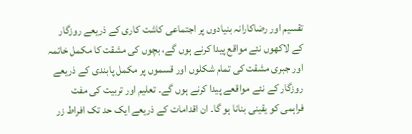تقسیم اور رضاکارانہ بنیادوں پر اجتماعی کاشت کاری کے ذریعے روزگار کے لاکھوں نئے مواقع پیدا کرنے ہوں گے، بچوں کی مشقت کا مکمل خاتمہ اور جبری مشقت کی تمام شکلوں اور قسموں پر مکمل پابندی کے ذریعے روزگار کے نئے مواقعے پیدا کرنے ہوں گے۔ تعلیم اور تربیت کی مفت فراہمی کو یقینی بنانا ہو گا۔ ان اقدامات کے ذریعے ایک حد تک افراط زر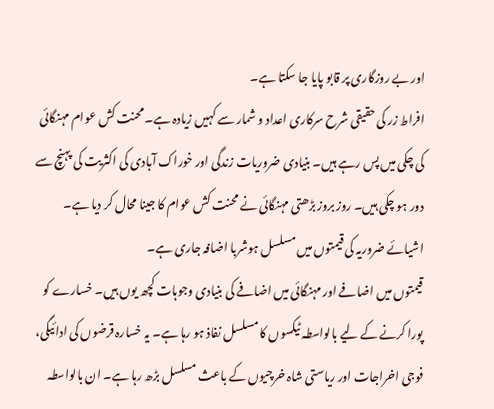اور بے روزگاری پر قابو پایا جا سکتا ہے۔
افراط زر کی حقیقی شرح سرکاری اعداد و شمار سے کہیں زیادہ ہے۔ محنت کش عوام مہنگائی کی چکی میں پس رہے ہیں۔ بنیادی ضروریات زندگی اور خوراک آبادی کی اکثریت کی پہنچ سے دور ہو چکی ہیں۔ روز بروز بڑھتی مہنگائی نے محنت کش عوام کا جینا محال کر دیا ہے۔ اشیائے ضروریہ کی قیمتوں میں مسلسل ہوشربا اضافہ جاری ہے۔
قیمتوں میں اضافے اور مہنگائی میں اضافے کی بنیادی وجوہات کچھ یوں ہیں۔ خسارے کو پورا کرنے کے لیے بالواسطہ ٹیکسوں کا مسلسل نفاذ ہو رہا ہے۔ یہ خسارہ قرضوں کی ادائیگی، فوجی اخراجات اور ریاستی شاہ خرچیوں کے باعث مسلسل بڑھ رہا ہے۔ ان بالواسطہ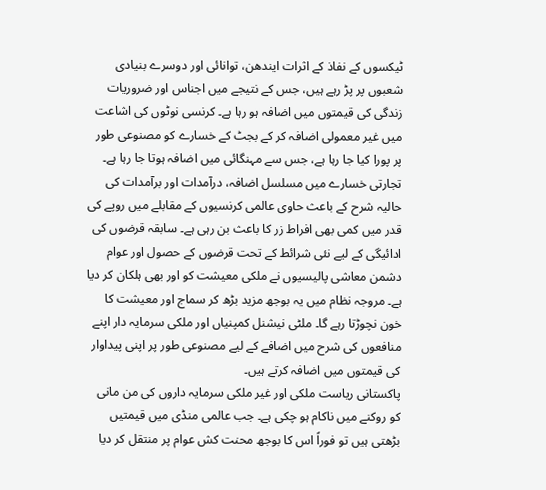ٹیکسوں کے نفاذ کے اثرات ایندھن، توانائی اور دوسرے بنیادی شعبوں پر پڑ رہے ہیں، جس کے نتیجے میں اجناس اور ضروریات زندگی کی قیمتوں میں اضافہ ہو رہا ہے۔ کرنسی نوٹوں کی اشاعت میں غیر معمولی اضافہ کر کے بجٹ کے خسارے کو مصنوعی طور پر پورا کیا جا رہا ہے، جس سے مہنگائی میں اضافہ ہوتا جا رہا ہے۔
تجارتی خسارے میں مسلسل اضافہ، درآمدات اور برآمدات کی حالیہ شرح کے باعث حاوی عالمی کرنسیوں کے مقابلے میں روپے کی قدر میں کمی بھی افراط زر کا باعث بن رہی ہے۔ سابقہ قرضوں کی ادائیگی کے لیے نئی شرائط کے تحت قرضوں کے حصول اور عوام دشمن معاشی پالیسیوں نے ملکی معیشت کو اور بھی ہلکان کر دیا ہے۔ مروجہ نظام میں یہ بوجھ مزید بڑھ کر سماج اور معیشت کا خون نچوڑتا رہے گا۔ ملٹی نیشنل کمپنیاں اور ملکی سرمایہ دار اپنے منافعوں کی شرح میں اضافے کے لیے مصنوعی طور پر اپنی پیداوار کی قیمتوں میں اضافہ کرتے ہیں۔
پاکستانی ریاست ملکی اور غیر ملکی سرمایہ داروں کی من مانی کو روکنے میں ناکام ہو چکی ہے۔ جب عالمی منڈی میں قیمتیں بڑھتی ہیں تو فوراً اس کا بوجھ محنت کش عوام پر منتقل کر دیا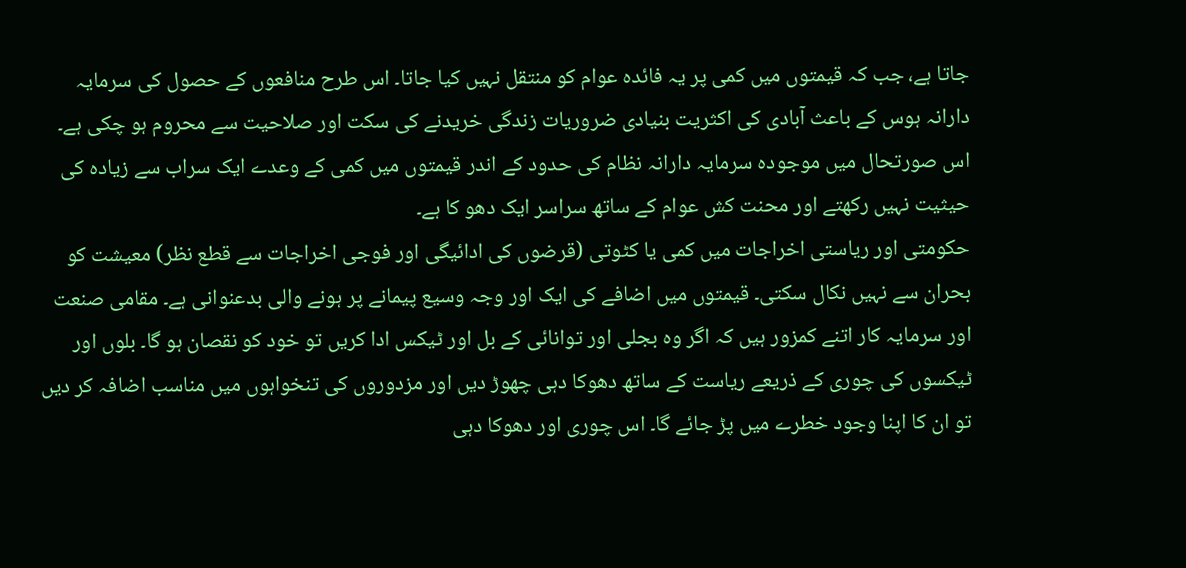جاتا ہے، جب کہ قیمتوں میں کمی پر یہ فائدہ عوام کو منتقل نہیں کیا جاتا۔ اس طرح منافعوں کے حصول کی سرمایہ دارانہ ہوس کے باعث آبادی کی اکثریت بنیادی ضروریات زندگی خریدنے کی سکت اور صلاحیت سے محروم ہو چکی ہے۔ اس صورتحال میں موجودہ سرمایہ دارانہ نظام کی حدود کے اندر قیمتوں میں کمی کے وعدے ایک سراب سے زیادہ کی حیثیت نہیں رکھتے اور محنت کش عوام کے ساتھ سراسر ایک دھو کا ہے۔
حکومتی اور ریاستی اخراجات میں کمی یا کٹوتی (قرضوں کی ادائیگی اور فوجی اخراجات سے قطع نظر) معیشت کو بحران سے نہیں نکال سکتی۔ قیمتوں میں اضافے کی ایک اور وجہ وسیع پیمانے پر ہونے والی بدعنوانی ہے۔ مقامی صنعت اور سرمایہ کار اتنے کمزور ہیں کہ اگر وہ بجلی اور توانائی کے بل اور ٹیکس ادا کریں تو خود کو نقصان ہو گا۔ بلوں اور ٹیکسوں کی چوری کے ذریعے ریاست کے ساتھ دھوکا دہی چھوڑ دیں اور مزدوروں کی تنخواہوں میں مناسب اضافہ کر دیں تو ان کا اپنا وجود خطرے میں پڑ جائے گا۔ اس چوری اور دھوکا دہی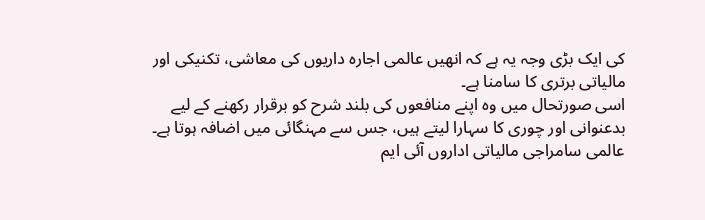کی ایک بڑی وجہ یہ ہے کہ انھیں عالمی اجارہ داریوں کی معاشی، تکنیکی اور مالیاتی برتری کا سامنا ہے۔
اسی صورتحال میں وہ اپنے منافعوں کی بلند شرح کو برقرار رکھنے کے لیے بدعنوانی اور چوری کا سہارا لیتے ہیں، جس سے مہنگائی میں اضافہ ہوتا ہے۔ عالمی سامراجی مالیاتی اداروں آئی ایم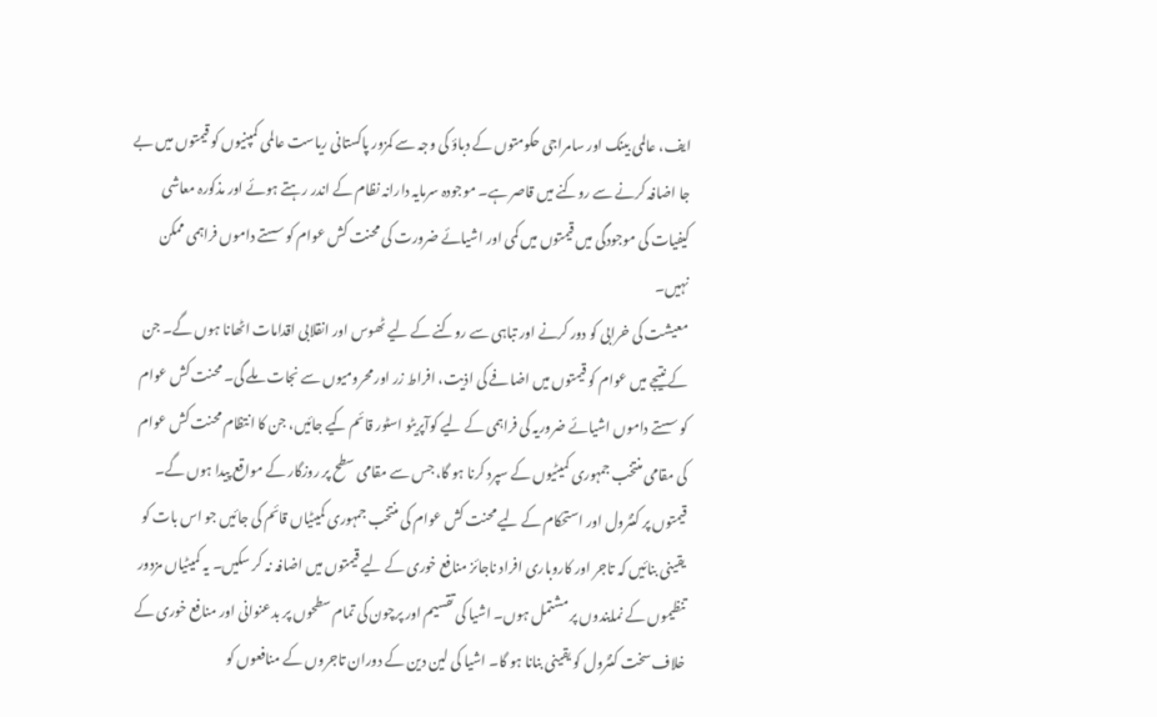ایف، عالمی بینک اور سامراجی حکومتوں کے دباؤ کی وجہ سے کمزور پاکستانی ریاست عالمی کمپنیوں کو قیمتوں میں بے جا اضافہ کرنے سے روکنے میں قاصر ہے۔ موجودہ سرمایہ دارانہ نظام کے اندر رہتے ہوئے اور مذکورہ معاشی کیفیات کی موجودگی میں قیمتوں میں کمی اور اشیائے ضرورت کی محنت کش عوام کو سستے داموں فراہمی ممکن نہیں۔
معیشت کی خرابی کو دور کرنے اور تباہی سے روکنے کے لیے ٹھوس اور انقلابی اقدامات اٹھانا ہوں گے۔ جن کے نتیجے میں عوام کو قیمتوں میں اضافے کی اذیت، افراط زر اور محرومیوں سے نجات ملے گی۔ محنت کش عوام کو سستے داموں اشیائے ضروریہ کی فراہمی کے لیے کوآپریٹو اسٹور قائم کیے جائیں، جن کا انتظام محنت کش عوام کی مقامی منتخب جمہوری کمیٹیوں کے سپرد کرنا ہو گا، جس سے مقامی سطح پر روزگار کے مواقع پیدا ہوں گے۔
قیمتوں پر کنٹرول اور استحکام کے لیے محنت کش عوام کی منتخب جمہوری کمیٹیاں قائم کی جائیں جو اس بات کو یقینی بنائیں کہ تاجر اور کاروباری افراد ناجائز منافع خوری کے لیے قیمتوں میں اضافہ نہ کر سکیں۔ یہ کمیٹیاں مزدور تنظیموں کے نمایندوں پر مشتمل ہوں۔ اشیا کی تقسیم اور پرچون کی تمام سطحوں پر بدعنوانی اور منافع خوری کے خلاف سخت کنٹرول کو یقینی بنانا ہو گا۔ اشیا کی لین دین کے دوران تاجروں کے منافعوں کو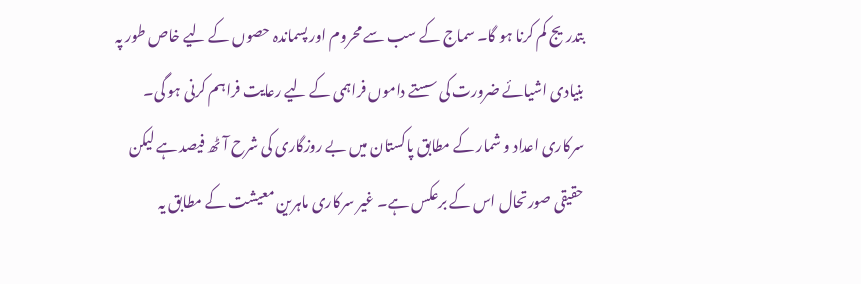بتدریج کم کرنا ہو گا۔ سماج کے سب سے محروم اور پسماندہ حصوں کے لیے خاص طور پہ بنیادی اشیائے ضرورت کی سستے داموں فراہمی کے لیے رعایت فراہم کرنی ہو گی۔
سرکاری اعداد و شمار کے مطابق پاکستان میں بے روزگاری کی شرح آٹھ فیصد ہے لیکن حقیقی صورتحال اس کے برعکس ہے۔ غیر سرکاری ماہرین معیشت کے مطابق یہ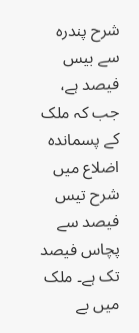شرح پندرہ سے بیس فیصد ہے، جب کہ ملک کے پسماندہ اضلاع میں شرح تیس فیصد سے پچاس فیصد تک ہے۔ ملک میں بے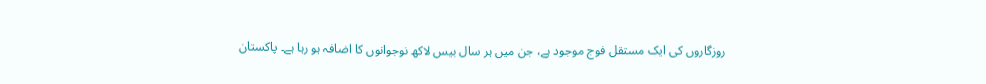روزگاروں کی ایک مستقل فوج موجود ہے، جن میں ہر سال بیس لاکھ نوجوانوں کا اضافہ ہو رہا ہے۔ پاکستان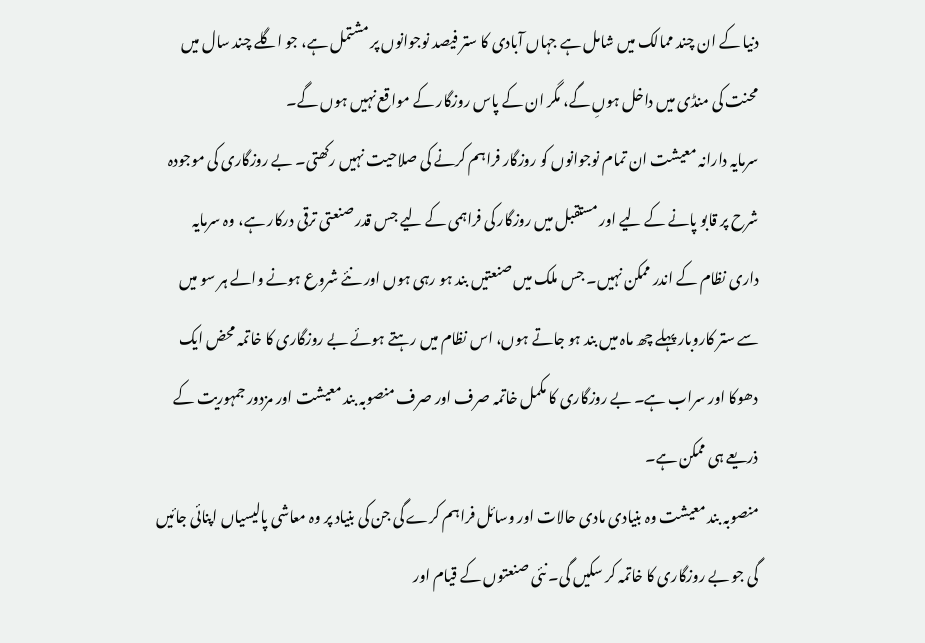دنیا کے ان چند ممالک میں شامل ہے جہاں آبادی کا ستر فیصد نوجوانوں پر مشتمل ہے، جو اگلے چند سال میں محنت کی منڈی میں داخل ہوںِ گے، مگر ان کے پاس روزگار کے مواقع نہیں ہوں گے۔
سرمایہ دارانہ معیشت ان تمام نوجوانوں کو روزگار فراہم کرنے کی صلاحیت نہیں رکھتی۔ بے روزگاری کی موجودہ شرح پر قابو پانے کے لیے اور مستقبل میں روزگار کی فراہمی کے لیے جس قدر صنعتی ترقی درکار ہے، وہ سرمایہ داری نظام کے اندر ممکن نہیں۔ جس ملک میں صنعتیں بند ہو رہی ہوں اور نئے شروع ہونے والے ہر سو میں سے ستر کاروبار پہلے چھ ماہ میں بند ہو جاتے ہوں، اس نظام میں رہتے ہوئے بے روزگاری کا خاتمہ محض ایک دھوکا اور سراب ہے۔ بے روزگاری کا مکمل خاتمہ صرف اور صرف منصوبہ بند معیشت اور مزدور جمہوریت کے ذریعے ہی ممکن ہے۔
منصوبہ بند معیشت وہ بنیادی مادی حالات اور وسائل فراہم کرے گی جن کی بنیاد پر وہ معاشی پالیسیاں اپنائی جائیں گی جو بے روزگاری کا خاتمہ کر سکیں گی۔ نئی صنعتوں کے قیام اور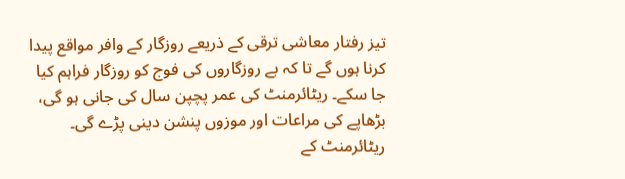تیز رفتار معاشی ترقی کے ذریعے روزگار کے وافر مواقع پیدا کرنا ہوں گے تا کہ بے روزگاروں کی فوج کو روزگار فراہم کیا جا سکے۔ ریٹائرمنٹ کی عمر پچپن سال کی جانی ہو گی، بڑھاپے کی مراعات اور موزوں پنشن دینی پڑے گی۔ ریٹائرمنٹ کے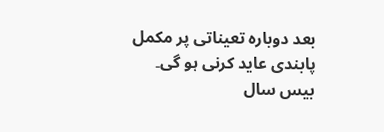بعد دوبارہ تعیناتی پر مکمل پابندی عاید کرنی ہو گی۔
بیس سال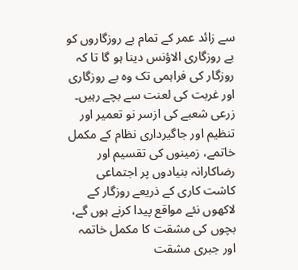سے زائد عمر کے تمام بے روزگاروں کو بے روزگاری الاؤنس دینا ہو گا تا کہ روزگار کی فراہمی تک وہ بے روزگاری اور غربت کی لعنت سے بچے رہیں۔ زرعی شعبے کی ازسر نو تعمیر اور تنظیم اور جاگیرداری نظام کے مکمل خاتمے، زمینوں کی تقسیم اور رضاکارانہ بنیادوں پر اجتماعی کاشت کاری کے ذریعے روزگار کے لاکھوں نئے مواقع پیدا کرنے ہوں گے، بچوں کی مشقت کا مکمل خاتمہ اور جبری مشقت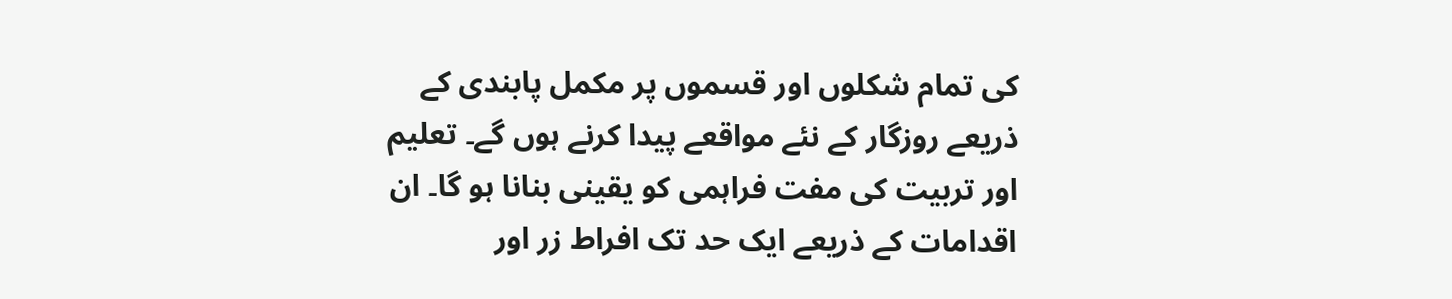کی تمام شکلوں اور قسموں پر مکمل پابندی کے ذریعے روزگار کے نئے مواقعے پیدا کرنے ہوں گے۔ تعلیم اور تربیت کی مفت فراہمی کو یقینی بنانا ہو گا۔ ان اقدامات کے ذریعے ایک حد تک افراط زر اور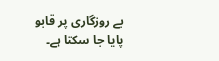بے روزگاری پر قابو پایا جا سکتا ہے۔